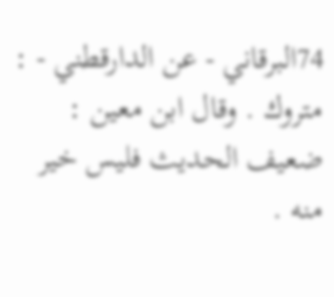74البرقاني - عن الدارقطني - : متروك . وقال ابن معين : ضعيف الحديث فليس خير منه .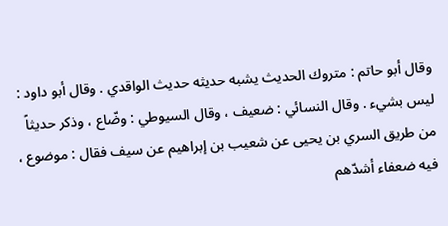وقال أبو حاتم : متروك الحديث يشبه حديثه حديث الواقدي . وقال أبو داود : ليس بشيء . وقال النسائي : ضعيف ، وقال السيوطي : وضّاع ، وذكر حديثاً من طريق السري بن يحيى عن شعيب بن إبراهيم عن سيف فقال : موضوع ، فيه ضعفاء أشدّهم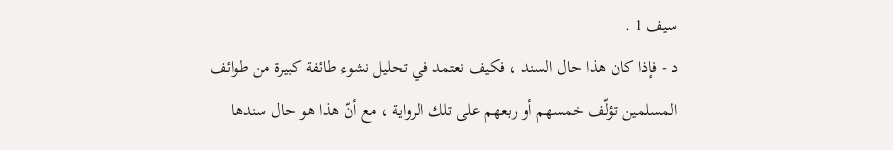سيف 1 .
د - فإذا كان هذا حال السند ، فكيف نعتمد في تحليل نشوء طائفة كبيرة من طوائف المسلمين تؤلّف خمسهم أو ربعهم على تلك الرواية ، مع أنّ هذا هو حال سندها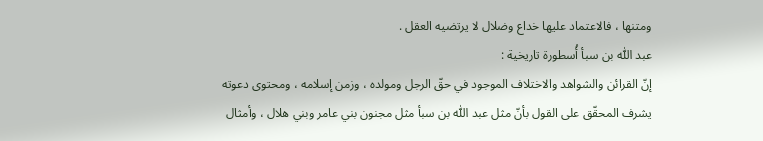ومتنها ، فالاعتماد عليها خداع وضلال لا يرتضيه العقل .
عبد اللّٰه بن سبأ أُسطورة تاريخية :
إنّ القرائن والشواهد والاختلاف الموجود في حقّ الرجل ومولده ، وزمن إسلامه ، ومحتوى دعوته يشرف المحقّق على القول بأنّ مثل عبد اللّٰه بن سبأ مثل مجنون بني عامر وبني هلال ، وأمثال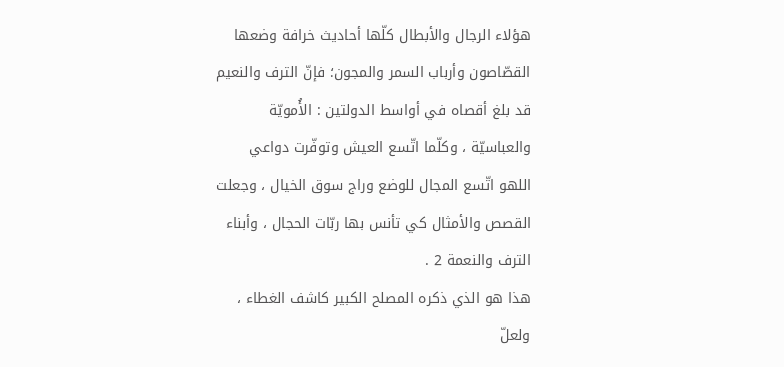هؤلاء الرجال والأبطال كلّها أحاديث خرافة وضعها القصّاصون وأرباب السمر والمجون؛ فإنّ الترف والنعيم قد بلغ أقصاه في أواسط الدولتين : الأُمويّة والعباسيّة ، وكلّما اتّسع العيش وتوفّرت دواعي اللهو اتّسع المجال للوضع وراج سوق الخيال ، وجعلت القصص والأمثال كي تأنس بها ربّات الحجال ، وأبناء الترف والنعمة 2 .
هذا هو الذي ذكره المصلح الكبير كاشف الغطاء ، ولعلّ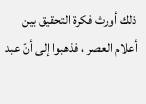ذلك أورث فكرة التحقيق بين أعلام العصر ، فذهبوا إلى أنّ عبد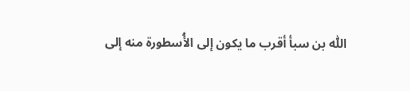اللّٰه بن سبأ أقرب ما يكون إلى الأُسطورة منه إلى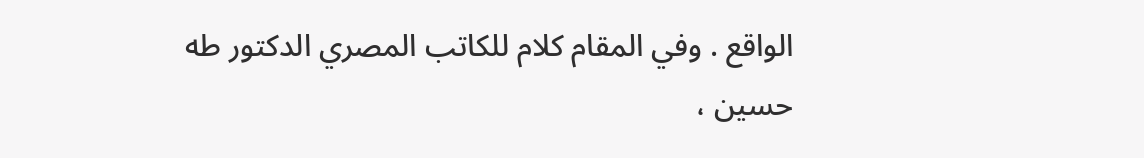الواقع . وفي المقام كلام للكاتب المصري الدكتور طه حسين ،